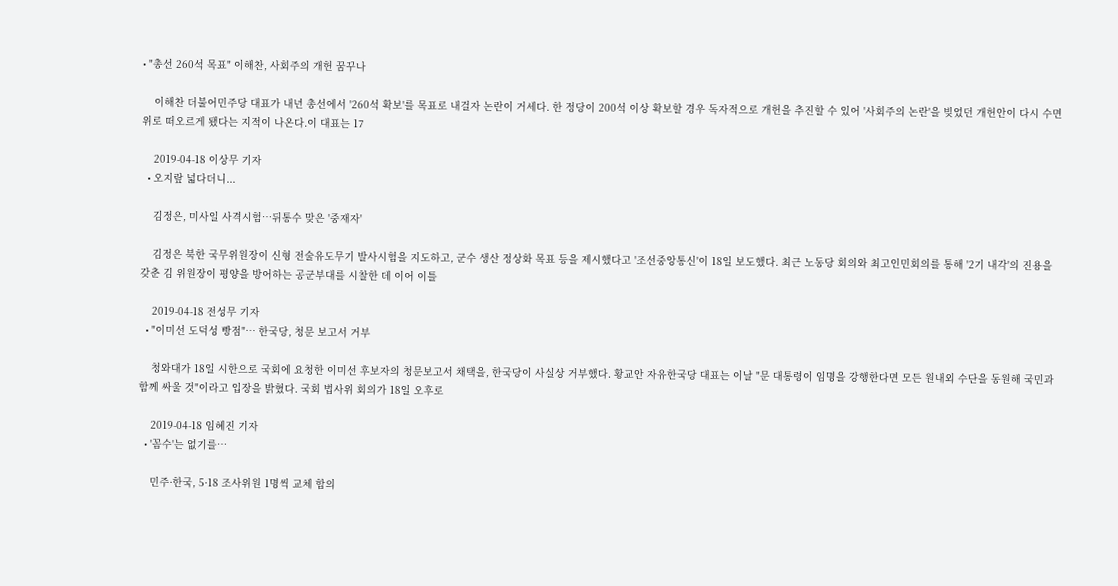• "총선 260석 목표" 이해찬, 사회주의 개헌 꿈꾸나

    이해찬 더불어민주당 대표가 내년 총선에서 '260석 확보'를 목표로 내걸자 논란이 거세다. 한 정당이 200석 이상 확보할 경우 독자적으로 개헌을 추진할 수 있어 '사회주의 논란'을 빚었던 개헌안이 다시 수면 위로 떠오르게 됐다는 지적이 나온다.이 대표는 17

    2019-04-18 이상무 기자
  • 오지랖 넓다더니...

    김정은, 미사일 사격시험…뒤통수 맞은 '중재자'

    김정은 북한 국무위원장이 신형 전술유도무기 발사시험을 지도하고, 군수 생산 정상화 목표 등을 제시했다고 '조선중앙통신'이 18일 보도했다. 최근 노동당 회의와 최고인민회의를 통해 '2기 내각'의 진용을 갖춘 김 위원장이 평양을 방어하는 공군부대를 시찰한 데 이어 이틀

    2019-04-18 전성무 기자
  • "이미선 도덕성 빵점"… 한국당, 청문 보고서 거부

    청와대가 18일 시한으로 국회에 요청한 이미선 후보자의 청문보고서 채택을, 한국당이 사실상 거부했다. 황교안 자유한국당 대표는 이날 "문 대통령이 임명을 강행한다면 모든 원내외 수단을 동원해 국민과 함께 싸울 것"이라고 입장을 밝혔다. 국회 법사위 회의가 18일 오후로

    2019-04-18 임혜진 기자
  • '꼼수'는 없기를…

    민주·한국, 5·18 조사위원 1명씩 교체 합의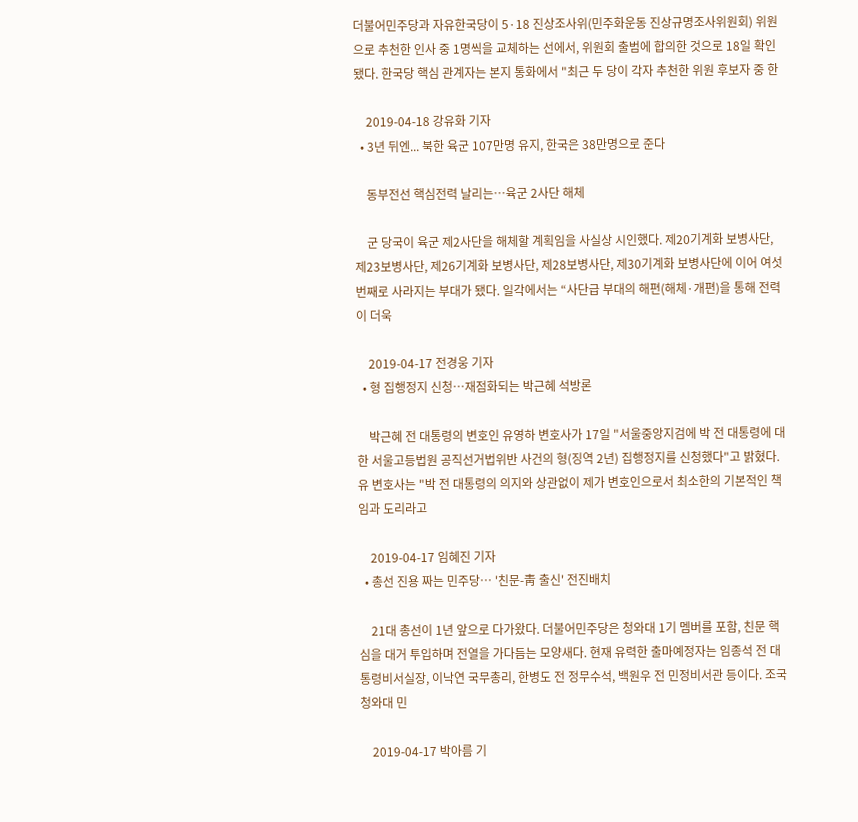더불어민주당과 자유한국당이 5·18 진상조사위(민주화운동 진상규명조사위원회) 위원으로 추천한 인사 중 1명씩을 교체하는 선에서, 위원회 출범에 합의한 것으로 18일 확인됐다. 한국당 핵심 관계자는 본지 통화에서 "최근 두 당이 각자 추천한 위원 후보자 중 한

    2019-04-18 강유화 기자
  • 3년 뒤엔... 북한 육군 107만명 유지, 한국은 38만명으로 준다

    동부전선 핵심전력 날리는…육군 2사단 해체

    군 당국이 육군 제2사단을 해체할 계획임을 사실상 시인했다. 제20기계화 보병사단, 제23보병사단, 제26기계화 보병사단, 제28보병사단, 제30기계화 보병사단에 이어 여섯 번째로 사라지는 부대가 됐다. 일각에서는 “사단급 부대의 해편(해체·개편)을 통해 전력이 더욱

    2019-04-17 전경웅 기자
  • 형 집행정지 신청…재점화되는 박근혜 석방론

    박근혜 전 대통령의 변호인 유영하 변호사가 17일 "서울중앙지검에 박 전 대통령에 대한 서울고등법원 공직선거법위반 사건의 형(징역 2년) 집행정지를 신청했다"고 밝혔다. 유 변호사는 "박 전 대통령의 의지와 상관없이 제가 변호인으로서 최소한의 기본적인 책임과 도리라고

    2019-04-17 임혜진 기자
  • 총선 진용 짜는 민주당… '친문-靑 출신' 전진배치

    21대 총선이 1년 앞으로 다가왔다. 더불어민주당은 청와대 1기 멤버를 포함, 친문 핵심을 대거 투입하며 전열을 가다듬는 모양새다. 현재 유력한 출마예정자는 임종석 전 대통령비서실장, 이낙연 국무총리, 한병도 전 정무수석, 백원우 전 민정비서관 등이다. 조국 청와대 민

    2019-04-17 박아름 기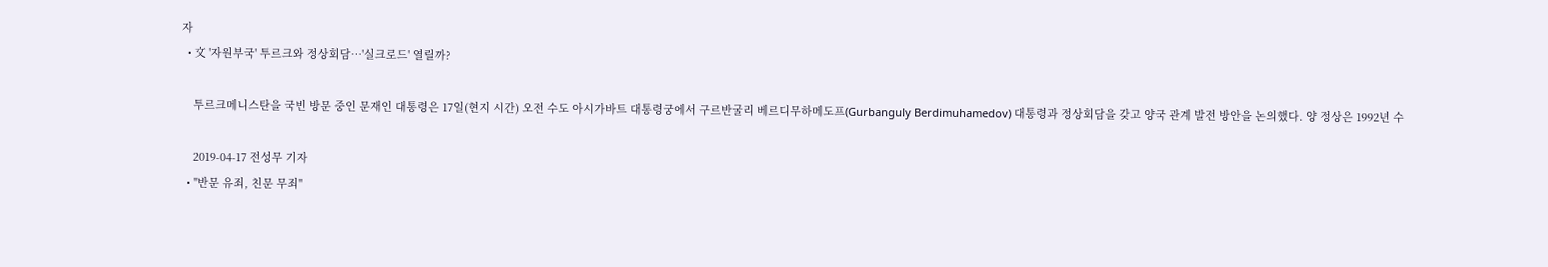자
  • 文 '자원부국' 투르크와 정상회담…'실크로드' 열릴까?

    투르크메니스탄을 국빈 방문 중인 문재인 대통령은 17일(현지 시간) 오전 수도 아시가바트 대통령궁에서 구르반굴리 베르디무하메도프(Gurbanguly Berdimuhamedov) 대통령과 정상회담을 갖고 양국 관계 발전 방안을 논의했다. 양 정상은 1992년 수

    2019-04-17 전성무 기자
  • "반문 유죄, 친문 무죄"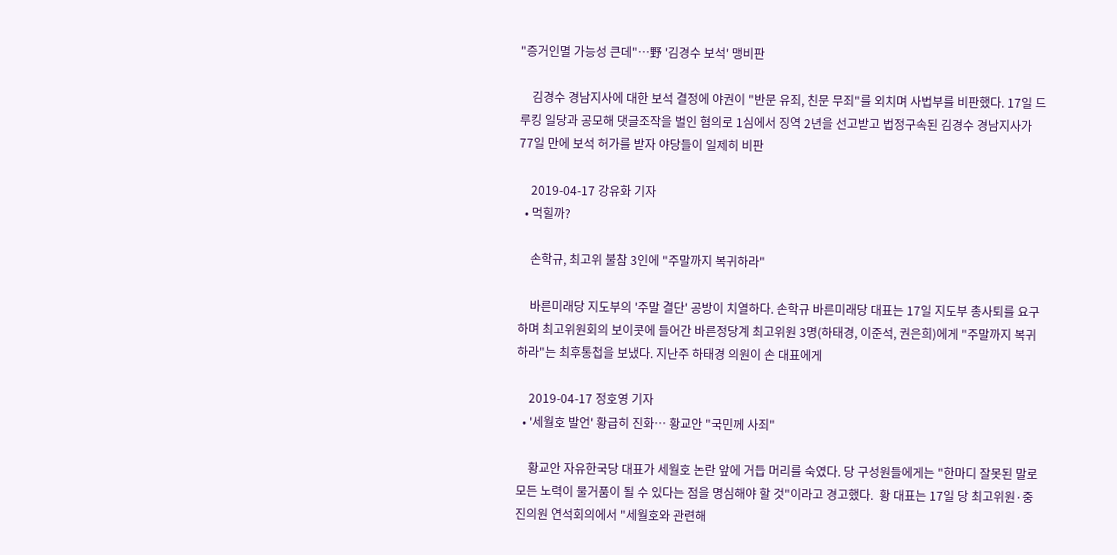"증거인멸 가능성 큰데"…野 '김경수 보석' 맹비판

    김경수 경남지사에 대한 보석 결정에 야권이 "반문 유죄, 친문 무죄"를 외치며 사법부를 비판했다. 17일 드루킹 일당과 공모해 댓글조작을 벌인 혐의로 1심에서 징역 2년을 선고받고 법정구속된 김경수 경남지사가 77일 만에 보석 허가를 받자 야당들이 일제히 비판

    2019-04-17 강유화 기자
  • 먹힐까?

    손학규, 최고위 불참 3인에 "주말까지 복귀하라"

    바른미래당 지도부의 '주말 결단' 공방이 치열하다. 손학규 바른미래당 대표는 17일 지도부 총사퇴를 요구하며 최고위원회의 보이콧에 들어간 바른정당계 최고위원 3명(하태경, 이준석, 권은희)에게 "주말까지 복귀하라"는 최후통첩을 보냈다. 지난주 하태경 의원이 손 대표에게

    2019-04-17 정호영 기자
  • '세월호 발언' 황급히 진화… 황교안 "국민께 사죄"

    황교안 자유한국당 대표가 세월호 논란 앞에 거듭 머리를 숙였다. 당 구성원들에게는 "한마디 잘못된 말로 모든 노력이 물거품이 될 수 있다는 점을 명심해야 할 것"이라고 경고했다.  황 대표는 17일 당 최고위원·중진의원 연석회의에서 "세월호와 관련해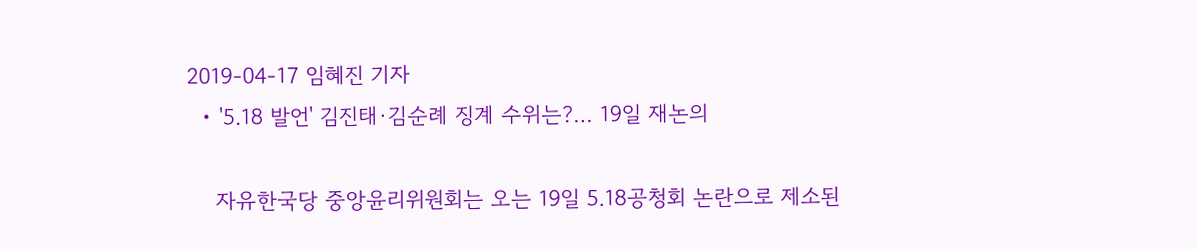2019-04-17 임혜진 기자
  • '5.18 발언' 김진태·김순례 징계 수위는?… 19일 재논의

    자유한국당 중앙윤리위원회는 오는 19일 5.18공청회 논란으로 제소된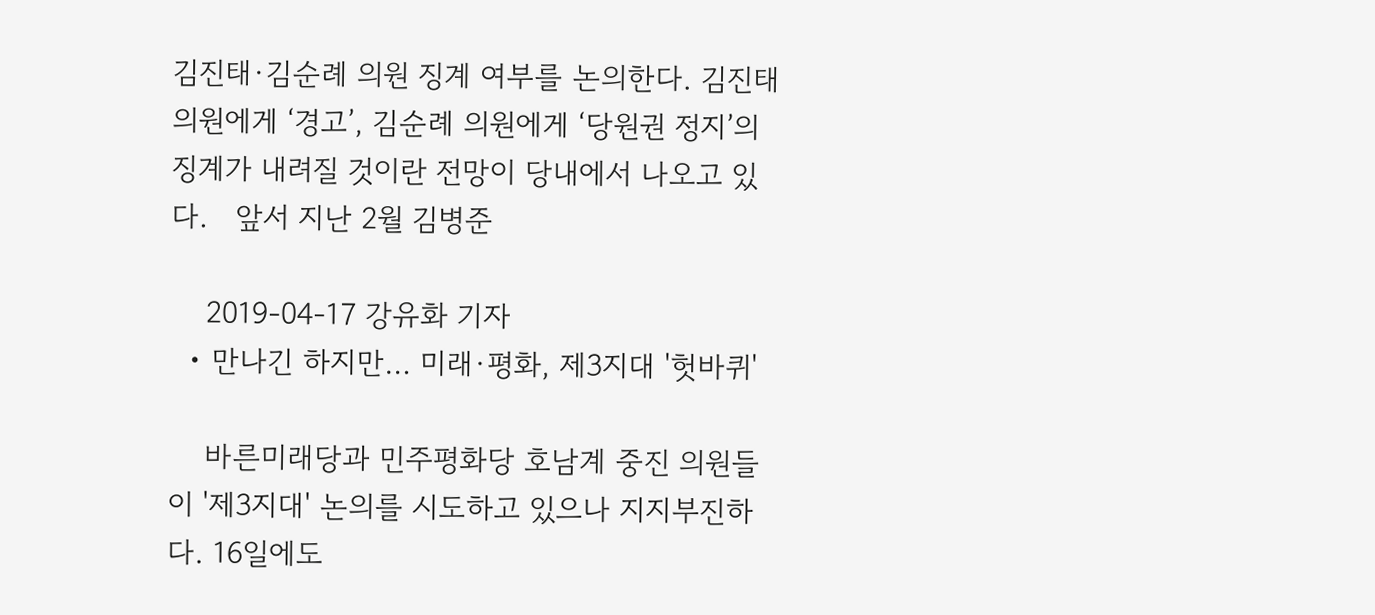김진태·김순례 의원 징계 여부를 논의한다. 김진태 의원에게 ‘경고’, 김순례 의원에게 ‘당원권 정지’의 징계가 내려질 것이란 전망이 당내에서 나오고 있다.   앞서 지난 2월 김병준

    2019-04-17 강유화 기자
  • 만나긴 하지만… 미래·평화, 제3지대 '헛바퀴'

    바른미래당과 민주평화당 호남계 중진 의원들이 '제3지대' 논의를 시도하고 있으나 지지부진하다. 16일에도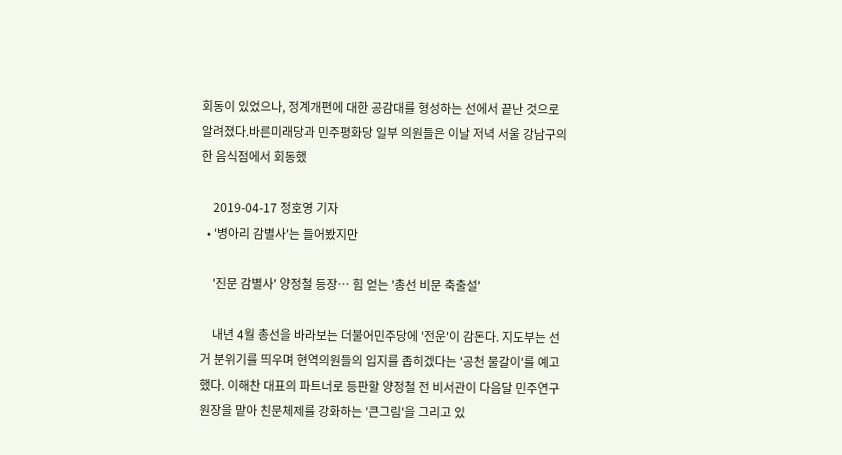회동이 있었으나, 정계개편에 대한 공감대를 형성하는 선에서 끝난 것으로 알려졌다.바른미래당과 민주평화당 일부 의원들은 이날 저녁 서울 강남구의 한 음식점에서 회동했

    2019-04-17 정호영 기자
  • '병아리 감별사'는 들어봤지만

    '진문 감별사' 양정철 등장… 힘 얻는 '총선 비문 축출설'

    내년 4월 총선을 바라보는 더불어민주당에 '전운'이 감돈다. 지도부는 선거 분위기를 띄우며 현역의원들의 입지를 좁히겠다는 '공천 물갈이'를 예고했다. 이해찬 대표의 파트너로 등판할 양정철 전 비서관이 다음달 민주연구원장을 맡아 친문체제를 강화하는 '큰그림'을 그리고 있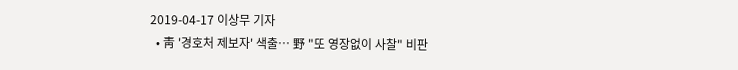2019-04-17 이상무 기자
  • 靑 '경호처 제보자' 색출… 野 "또 영장없이 사찰" 비판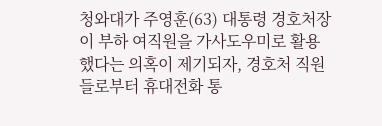청와대가 주영훈(63) 대통령 경호처장이 부하 여직원을 가사도우미로 활용했다는 의혹이 제기되자, 경호처 직원들로부터 휴대전화 통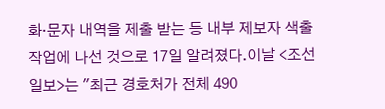화·문자 내역을 제출 받는 등 내부 제보자 색출 작업에 나선 것으로 17일 알려졌다.이날 <조선일보>는 "최근 경호처가 전체 490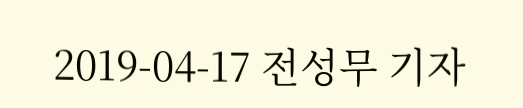2019-04-17 전성무 기자